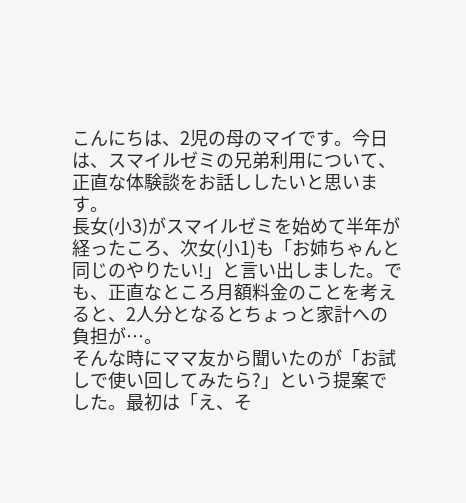こんにちは、2児の母のマイです。今日は、スマイルゼミの兄弟利用について、正直な体験談をお話ししたいと思います。
長女(小3)がスマイルゼミを始めて半年が経ったころ、次女(小1)も「お姉ちゃんと同じのやりたい!」と言い出しました。でも、正直なところ月額料金のことを考えると、2人分となるとちょっと家計への負担が…。
そんな時にママ友から聞いたのが「お試しで使い回してみたら?」という提案でした。最初は「え、そ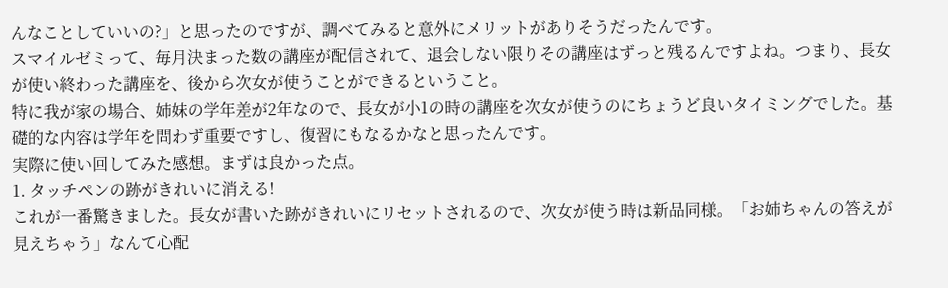んなことしていいの?」と思ったのですが、調べてみると意外にメリットがありそうだったんです。
スマイルゼミって、毎月決まった数の講座が配信されて、退会しない限りその講座はずっと残るんですよね。つまり、長女が使い終わった講座を、後から次女が使うことができるということ。
特に我が家の場合、姉妹の学年差が2年なので、長女が小1の時の講座を次女が使うのにちょうど良いタイミングでした。基礎的な内容は学年を問わず重要ですし、復習にもなるかなと思ったんです。
実際に使い回してみた感想。まずは良かった点。
1. タッチペンの跡がきれいに消える!
これが一番驚きました。長女が書いた跡がきれいにリセットされるので、次女が使う時は新品同様。「お姉ちゃんの答えが見えちゃう」なんて心配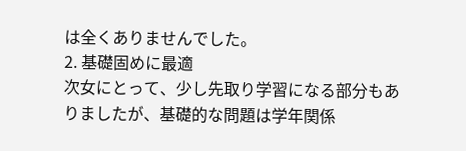は全くありませんでした。
2. 基礎固めに最適
次女にとって、少し先取り学習になる部分もありましたが、基礎的な問題は学年関係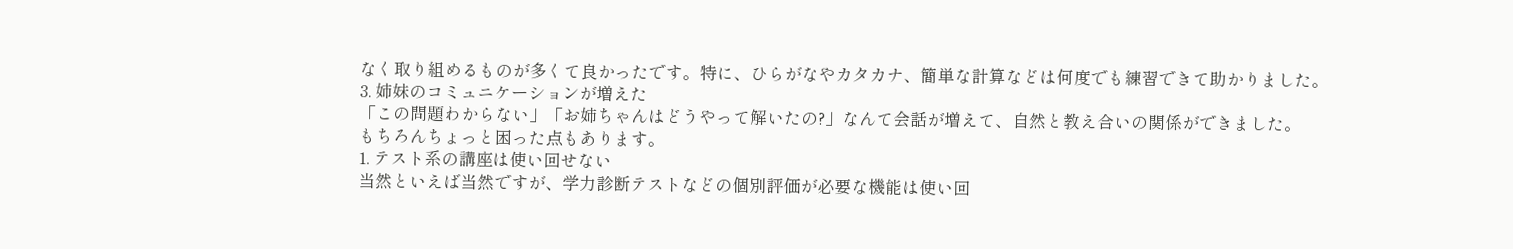なく取り組めるものが多くて良かったです。特に、ひらがなやカタカナ、簡単な計算などは何度でも練習できて助かりました。
3. 姉妹のコミュニケーションが増えた
「この問題わからない」「お姉ちゃんはどうやって解いたの?」なんて会話が増えて、自然と教え合いの関係ができました。
もちろんちょっと困った点もあります。
1. テスト系の講座は使い回せない
当然といえば当然ですが、学力診断テストなどの個別評価が必要な機能は使い回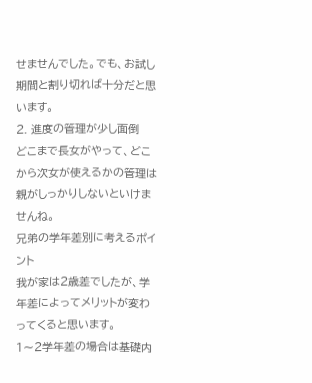せませんでした。でも、お試し期間と割り切れば十分だと思います。
2. 進度の管理が少し面倒
どこまで長女がやって、どこから次女が使えるかの管理は親がしっかりしないといけませんね。
兄弟の学年差別に考えるポイント
我が家は2歳差でしたが、学年差によってメリットが変わってくると思います。
1〜2学年差の場合は基礎内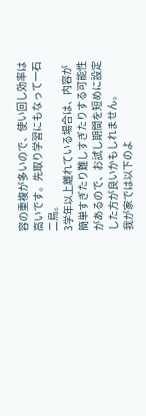容の重複が多いので、使い回し効率は高いです。先取り学習にもなって一石二鳥。
3学年以上離れている場合は、内容が簡単すぎたり難しすぎたりする可能性があるので、お試し期間を短めに設定した方が良いかもしれません。
我が家では以下のよ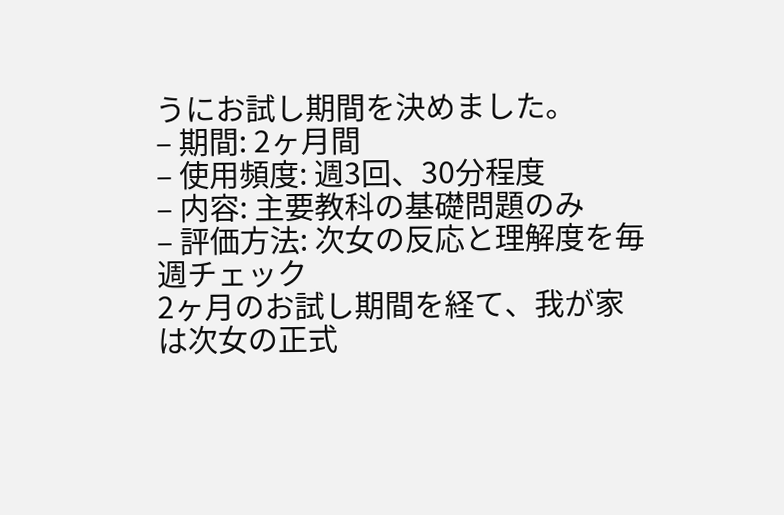うにお試し期間を決めました。
– 期間: 2ヶ月間
– 使用頻度: 週3回、30分程度
– 内容: 主要教科の基礎問題のみ
– 評価方法: 次女の反応と理解度を毎週チェック
2ヶ月のお試し期間を経て、我が家は次女の正式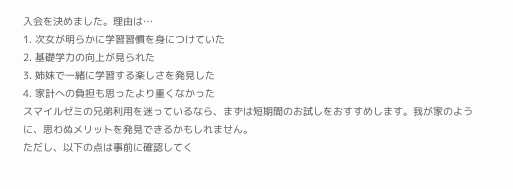入会を決めました。理由は…
1. 次女が明らかに学習習慣を身につけていた
2. 基礎学力の向上が見られた
3. 姉妹で一緒に学習する楽しさを発見した
4. 家計への負担も思ったより重くなかった
スマイルゼミの兄弟利用を迷っているなら、まずは短期間のお試しをおすすめします。我が家のように、思わぬメリットを発見できるかもしれません。
ただし、以下の点は事前に確認してく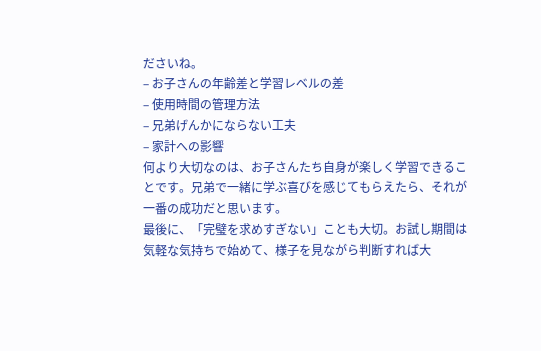ださいね。
– お子さんの年齢差と学習レベルの差
– 使用時間の管理方法
– 兄弟げんかにならない工夫
– 家計への影響
何より大切なのは、お子さんたち自身が楽しく学習できることです。兄弟で一緒に学ぶ喜びを感じてもらえたら、それが一番の成功だと思います。
最後に、「完璧を求めすぎない」ことも大切。お試し期間は気軽な気持ちで始めて、様子を見ながら判断すれば大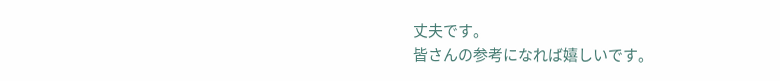丈夫です。
皆さんの参考になれば嬉しいです。